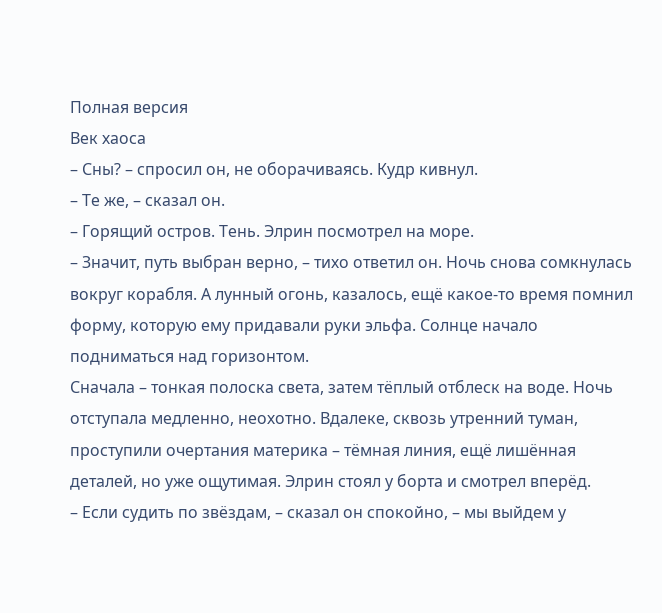Полная версия
Век хаоса
– Сны? – спросил он, не оборачиваясь. Кудр кивнул.
– Те же, – сказал он.
– Горящий остров. Тень. Элрин посмотрел на море.
– Значит, путь выбран верно, – тихо ответил он. Ночь снова сомкнулась вокруг корабля. А лунный огонь, казалось, ещё какое-то время помнил форму, которую ему придавали руки эльфа. Солнце начало подниматься над горизонтом.
Сначала – тонкая полоска света, затем тёплый отблеск на воде. Ночь отступала медленно, неохотно. Вдалеке, сквозь утренний туман, проступили очертания материка – тёмная линия, ещё лишённая деталей, но уже ощутимая. Элрин стоял у борта и смотрел вперёд.
– Если судить по звёздам, – сказал он спокойно, – мы выйдем у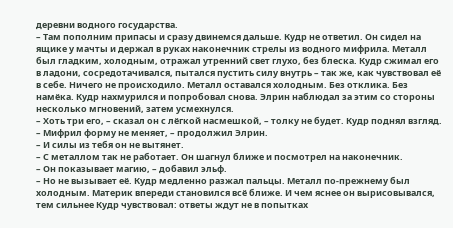деревни водного государства.
– Там пополним припасы и сразу двинемся дальше. Кудр не ответил. Он сидел на ящике у мачты и держал в руках наконечник стрелы из водного мифрила. Металл был гладким, холодным, отражал утренний свет глухо, без блеска. Кудр сжимал его в ладони, сосредотачивался, пытался пустить силу внутрь – так же, как чувствовал её в себе. Ничего не происходило. Металл оставался холодным. Без отклика. Без намёка. Кудр нахмурился и попробовал снова. Элрин наблюдал за этим со стороны несколько мгновений, затем усмехнулся.
– Хоть три его, – сказал он с лёгкой насмешкой, – толку не будет. Кудр поднял взгляд.
– Мифрил форму не меняет, – продолжил Элрин.
– И силы из тебя он не вытянет.
– С металлом так не работает. Он шагнул ближе и посмотрел на наконечник.
– Он показывает магию, – добавил эльф.
– Но не вызывает её. Кудр медленно разжал пальцы. Металл по-прежнему был холодным. Материк впереди становился всё ближе. И чем яснее он вырисовывался, тем сильнее Кудр чувствовал: ответы ждут не в попытках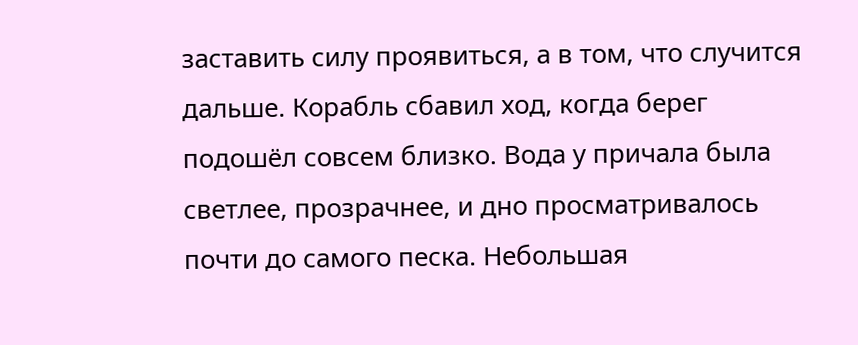заставить силу проявиться, а в том, что случится дальше. Корабль сбавил ход, когда берег подошёл совсем близко. Вода у причала была светлее, прозрачнее, и дно просматривалось почти до самого песка. Небольшая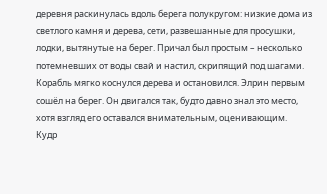деревня раскинулась вдоль берега полукругом: низкие дома из светлого камня и дерева, сети, развешанные для просушки, лодки, вытянутые на берег. Причал был простым – несколько потемневших от воды свай и настил, скрипящий под шагами. Корабль мягко коснулся дерева и остановился. Элрин первым сошёл на берег. Он двигался так, будто давно знал это место, хотя взгляд его оставался внимательным, оценивающим.
Кудр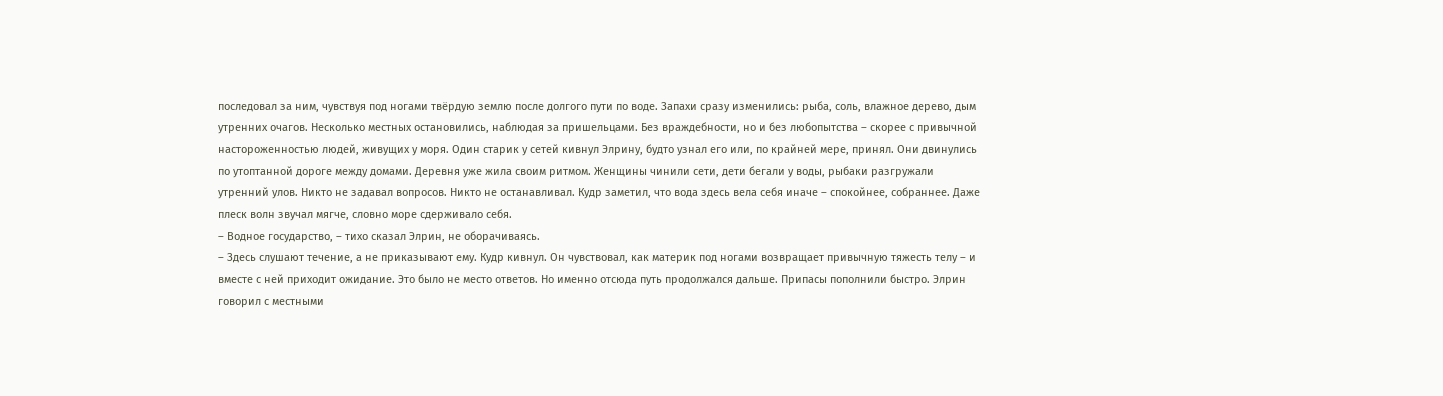последовал за ним, чувствуя под ногами твёрдую землю после долгого пути по воде. Запахи сразу изменились: рыба, соль, влажное дерево, дым утренних очагов. Несколько местных остановились, наблюдая за пришельцами. Без враждебности, но и без любопытства – скорее с привычной настороженностью людей, живущих у моря. Один старик у сетей кивнул Элрину, будто узнал его или, по крайней мере, принял. Они двинулись по утоптанной дороге между домами. Деревня уже жила своим ритмом. Женщины чинили сети, дети бегали у воды, рыбаки разгружали утренний улов. Никто не задавал вопросов. Никто не останавливал. Кудр заметил, что вода здесь вела себя иначе – спокойнее, собраннее. Даже плеск волн звучал мягче, словно море сдерживало себя.
– Водное государство, – тихо сказал Элрин, не оборачиваясь.
– Здесь слушают течение, а не приказывают ему. Кудр кивнул. Он чувствовал, как материк под ногами возвращает привычную тяжесть телу – и вместе с ней приходит ожидание. Это было не место ответов. Но именно отсюда путь продолжался дальше. Припасы пополнили быстро. Элрин говорил с местными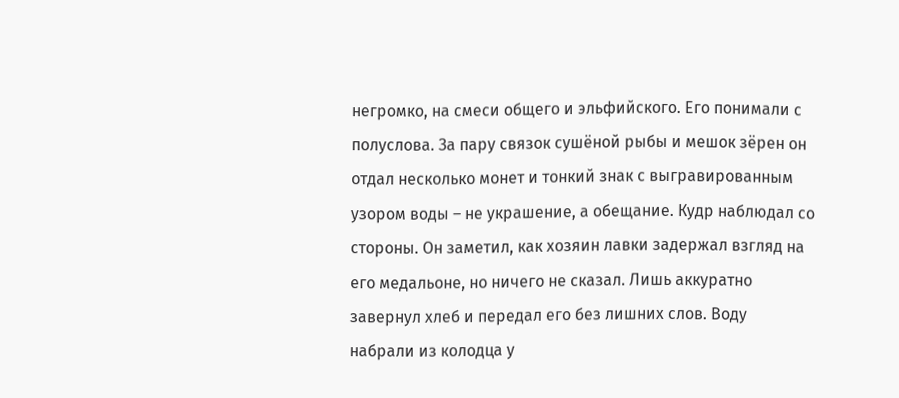негромко, на смеси общего и эльфийского. Его понимали с полуслова. За пару связок сушёной рыбы и мешок зёрен он отдал несколько монет и тонкий знак с выгравированным узором воды – не украшение, а обещание. Кудр наблюдал со стороны. Он заметил, как хозяин лавки задержал взгляд на его медальоне, но ничего не сказал. Лишь аккуратно завернул хлеб и передал его без лишних слов. Воду набрали из колодца у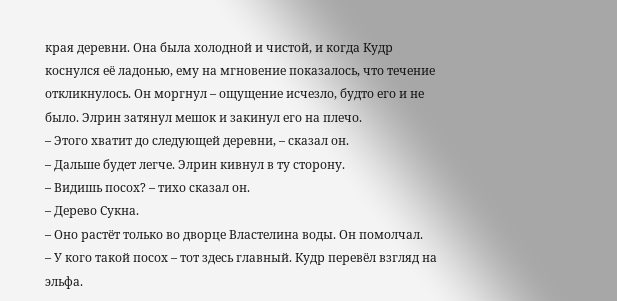края деревни. Она была холодной и чистой, и когда Кудр коснулся её ладонью, ему на мгновение показалось, что течение откликнулось. Он моргнул – ощущение исчезло, будто его и не было. Элрин затянул мешок и закинул его на плечо.
– Этого хватит до следующей деревни, – сказал он.
– Дальше будет легче. Элрин кивнул в ту сторону.
– Видишь посох? – тихо сказал он.
– Дерево Сукна.
– Оно растёт только во дворце Властелина воды. Он помолчал.
– У кого такой посох – тот здесь главный. Кудр перевёл взгляд на эльфа.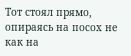Тот стоял прямо, опираясь на посох не как на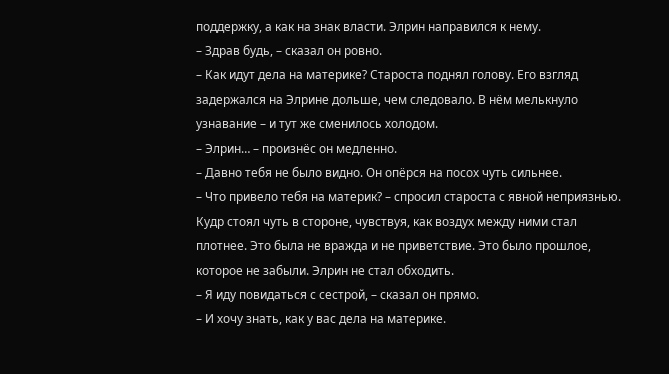поддержку, а как на знак власти. Элрин направился к нему.
– Здрав будь, – сказал он ровно.
– Как идут дела на материке? Староста поднял голову. Его взгляд задержался на Элрине дольше, чем следовало. В нём мелькнуло узнавание – и тут же сменилось холодом.
– Элрин… – произнёс он медленно.
– Давно тебя не было видно. Он опёрся на посох чуть сильнее.
– Что привело тебя на материк? – спросил староста с явной неприязнью. Кудр стоял чуть в стороне, чувствуя, как воздух между ними стал плотнее. Это была не вражда и не приветствие. Это было прошлое, которое не забыли. Элрин не стал обходить.
– Я иду повидаться с сестрой, – сказал он прямо.
– И хочу знать, как у вас дела на материке.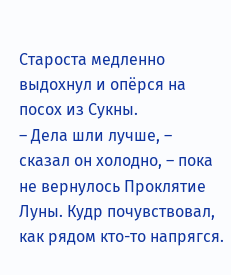Староста медленно выдохнул и опёрся на посох из Сукны.
– Дела шли лучше, – сказал он холодно, – пока не вернулось Проклятие Луны. Кудр почувствовал, как рядом кто-то напрягся.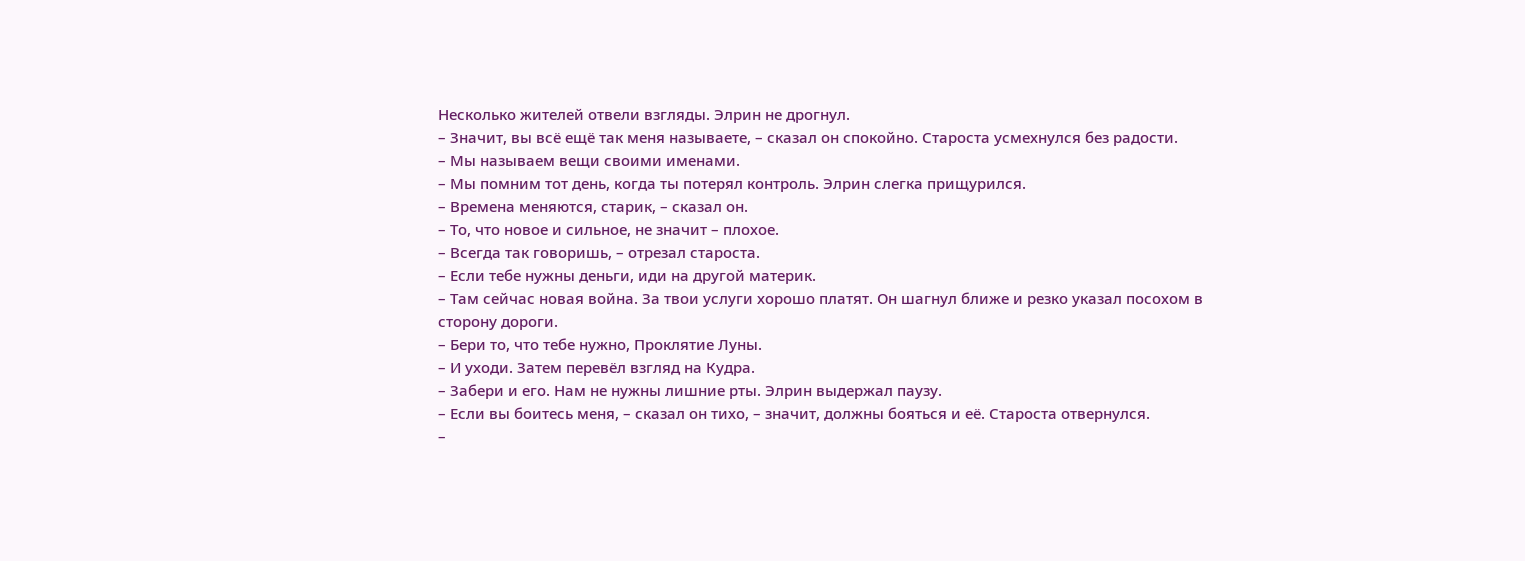Несколько жителей отвели взгляды. Элрин не дрогнул.
– Значит, вы всё ещё так меня называете, – сказал он спокойно. Староста усмехнулся без радости.
– Мы называем вещи своими именами.
– Мы помним тот день, когда ты потерял контроль. Элрин слегка прищурился.
– Времена меняются, старик, – сказал он.
– То, что новое и сильное, не значит – плохое.
– Всегда так говоришь, – отрезал староста.
– Если тебе нужны деньги, иди на другой материк.
– Там сейчас новая война. За твои услуги хорошо платят. Он шагнул ближе и резко указал посохом в сторону дороги.
– Бери то, что тебе нужно, Проклятие Луны.
– И уходи. Затем перевёл взгляд на Кудра.
– Забери и его. Нам не нужны лишние рты. Элрин выдержал паузу.
– Если вы боитесь меня, – сказал он тихо, – значит, должны бояться и её. Староста отвернулся.
–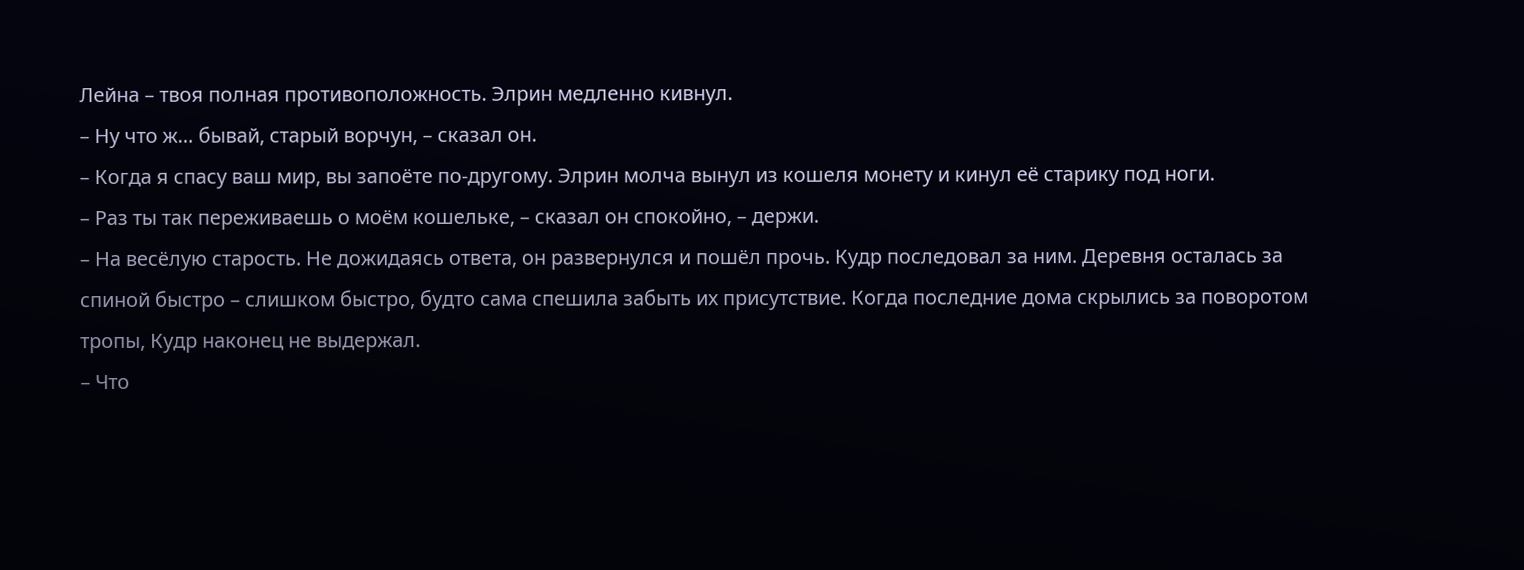Лейна – твоя полная противоположность. Элрин медленно кивнул.
– Ну что ж… бывай, старый ворчун, – сказал он.
– Когда я спасу ваш мир, вы запоёте по-другому. Элрин молча вынул из кошеля монету и кинул её старику под ноги.
– Раз ты так переживаешь о моём кошельке, – сказал он спокойно, – держи.
– На весёлую старость. Не дожидаясь ответа, он развернулся и пошёл прочь. Кудр последовал за ним. Деревня осталась за спиной быстро – слишком быстро, будто сама спешила забыть их присутствие. Когда последние дома скрылись за поворотом тропы, Кудр наконец не выдержал.
– Что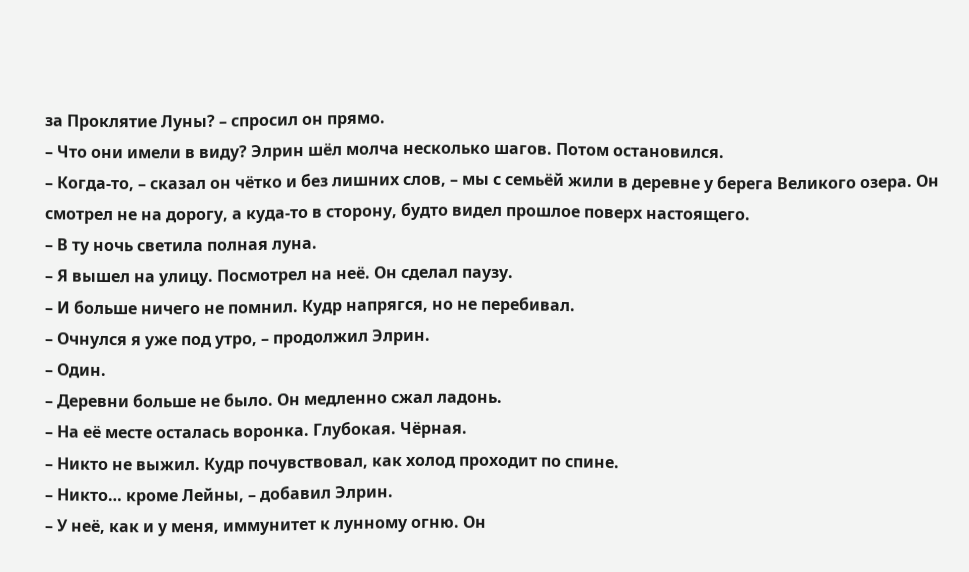за Проклятие Луны? – спросил он прямо.
– Что они имели в виду? Элрин шёл молча несколько шагов. Потом остановился.
– Когда-то, – сказал он чётко и без лишних слов, – мы с семьёй жили в деревне у берега Великого озера. Он смотрел не на дорогу, а куда-то в сторону, будто видел прошлое поверх настоящего.
– В ту ночь светила полная луна.
– Я вышел на улицу. Посмотрел на неё. Он сделал паузу.
– И больше ничего не помнил. Кудр напрягся, но не перебивал.
– Очнулся я уже под утро, – продолжил Элрин.
– Один.
– Деревни больше не было. Он медленно сжал ладонь.
– На её месте осталась воронка. Глубокая. Чёрная.
– Никто не выжил. Кудр почувствовал, как холод проходит по спине.
– Никто… кроме Лейны, – добавил Элрин.
– У неё, как и у меня, иммунитет к лунному огню. Он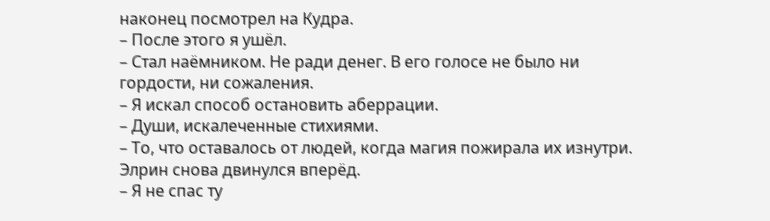наконец посмотрел на Кудра.
– После этого я ушёл.
– Стал наёмником. Не ради денег. В его голосе не было ни гордости, ни сожаления.
– Я искал способ остановить аберрации.
– Души, искалеченные стихиями.
– То, что оставалось от людей, когда магия пожирала их изнутри. Элрин снова двинулся вперёд.
– Я не спас ту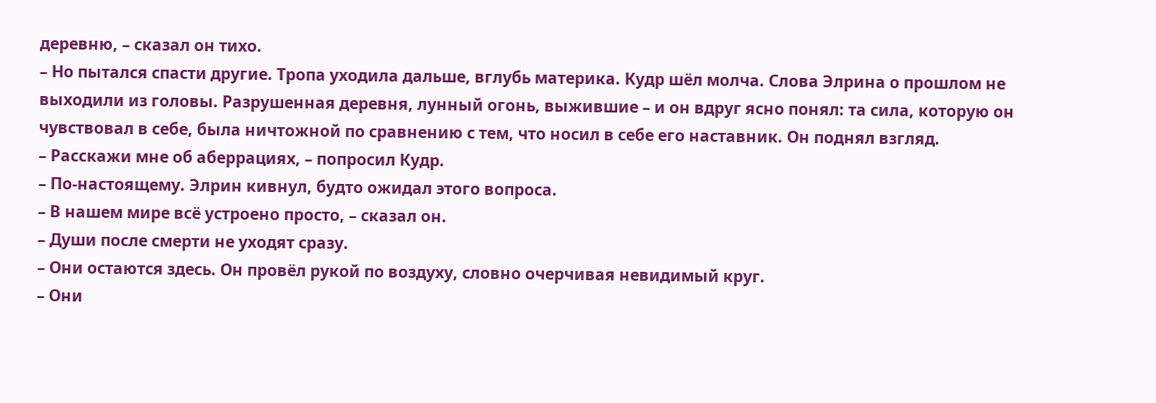деревню, – сказал он тихо.
– Но пытался спасти другие. Тропа уходила дальше, вглубь материка. Кудр шёл молча. Слова Элрина о прошлом не выходили из головы. Разрушенная деревня, лунный огонь, выжившие – и он вдруг ясно понял: та сила, которую он чувствовал в себе, была ничтожной по сравнению с тем, что носил в себе его наставник. Он поднял взгляд.
– Расскажи мне об аберрациях, – попросил Кудр.
– По-настоящему. Элрин кивнул, будто ожидал этого вопроса.
– В нашем мире всё устроено просто, – сказал он.
– Души после смерти не уходят сразу.
– Они остаются здесь. Он провёл рукой по воздуху, словно очерчивая невидимый круг.
– Они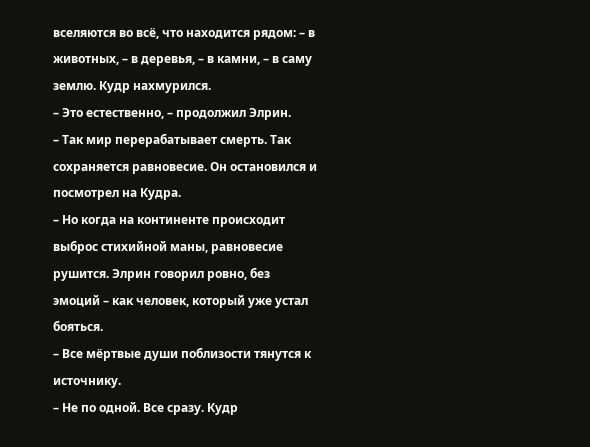вселяются во всё, что находится рядом: – в животных, – в деревья, – в камни, – в саму землю. Кудр нахмурился.
– Это естественно, – продолжил Элрин.
– Так мир перерабатывает смерть. Так сохраняется равновесие. Он остановился и посмотрел на Кудра.
– Но когда на континенте происходит выброс стихийной маны, равновесие рушится. Элрин говорил ровно, без эмоций – как человек, который уже устал бояться.
– Все мёртвые души поблизости тянутся к источнику.
– Не по одной. Все сразу. Кудр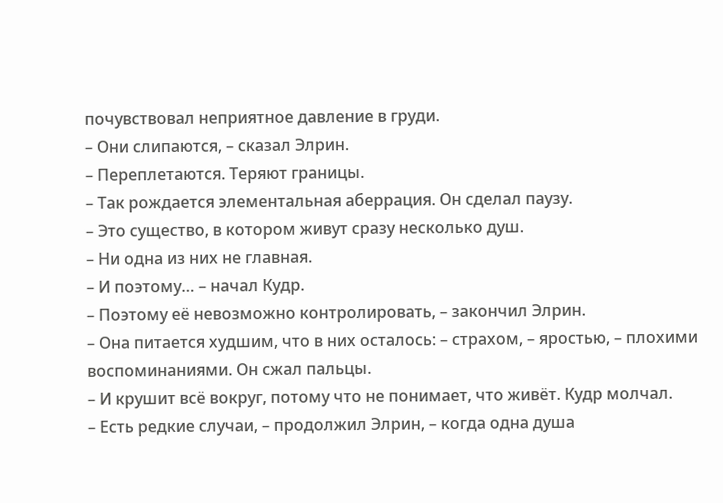почувствовал неприятное давление в груди.
– Они слипаются, – сказал Элрин.
– Переплетаются. Теряют границы.
– Так рождается элементальная аберрация. Он сделал паузу.
– Это существо, в котором живут сразу несколько душ.
– Ни одна из них не главная.
– И поэтому… – начал Кудр.
– Поэтому её невозможно контролировать, – закончил Элрин.
– Она питается худшим, что в них осталось: – страхом, – яростью, – плохими воспоминаниями. Он сжал пальцы.
– И крушит всё вокруг, потому что не понимает, что живёт. Кудр молчал.
– Есть редкие случаи, – продолжил Элрин, – когда одна душа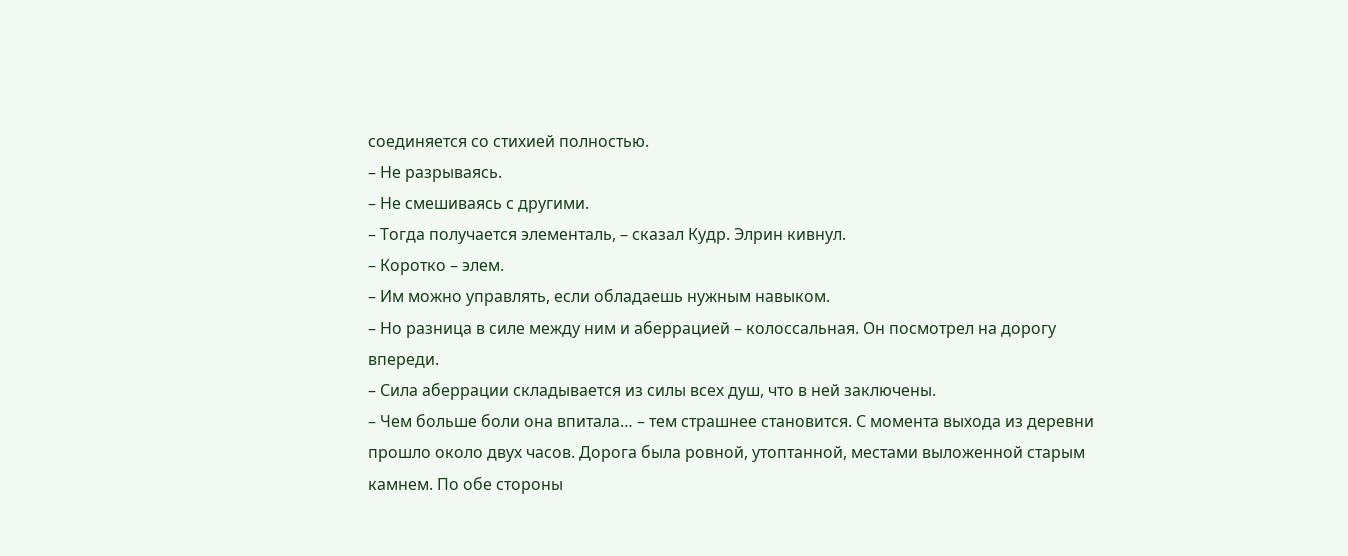соединяется со стихией полностью.
– Не разрываясь.
– Не смешиваясь с другими.
– Тогда получается элементаль, – сказал Кудр. Элрин кивнул.
– Коротко – элем.
– Им можно управлять, если обладаешь нужным навыком.
– Но разница в силе между ним и аберрацией – колоссальная. Он посмотрел на дорогу впереди.
– Сила аберрации складывается из силы всех душ, что в ней заключены.
– Чем больше боли она впитала… – тем страшнее становится. С момента выхода из деревни прошло около двух часов. Дорога была ровной, утоптанной, местами выложенной старым камнем. По обе стороны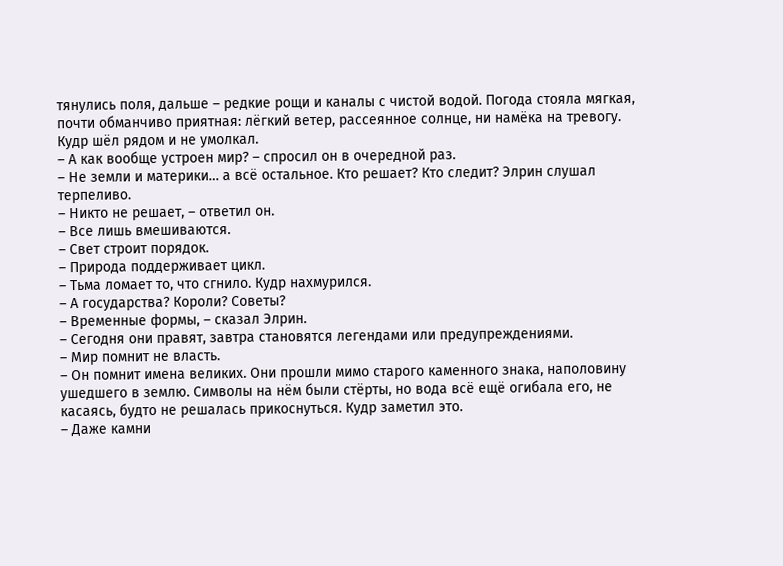тянулись поля, дальше – редкие рощи и каналы с чистой водой. Погода стояла мягкая, почти обманчиво приятная: лёгкий ветер, рассеянное солнце, ни намёка на тревогу. Кудр шёл рядом и не умолкал.
– А как вообще устроен мир? – спросил он в очередной раз.
– Не земли и материки… а всё остальное. Кто решает? Кто следит? Элрин слушал терпеливо.
– Никто не решает, – ответил он.
– Все лишь вмешиваются.
– Свет строит порядок.
– Природа поддерживает цикл.
– Тьма ломает то, что сгнило. Кудр нахмурился.
– А государства? Короли? Советы?
– Временные формы, – сказал Элрин.
– Сегодня они правят, завтра становятся легендами или предупреждениями.
– Мир помнит не власть.
– Он помнит имена великих. Они прошли мимо старого каменного знака, наполовину ушедшего в землю. Символы на нём были стёрты, но вода всё ещё огибала его, не касаясь, будто не решалась прикоснуться. Кудр заметил это.
– Даже камни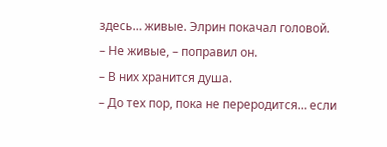здесь… живые. Элрин покачал головой.
– Не живые, – поправил он.
– В них хранится душа.
– До тех пор, пока не переродится… если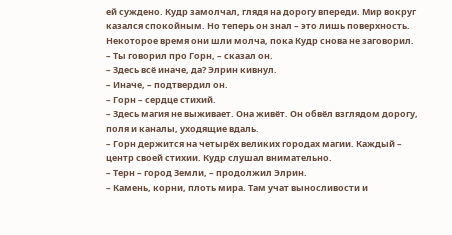ей суждено. Кудр замолчал, глядя на дорогу впереди. Мир вокруг казался спокойным. Но теперь он знал – это лишь поверхность. Некоторое время они шли молча, пока Кудр снова не заговорил.
– Ты говорил про Горн, – сказал он.
– Здесь всё иначе, да? Элрин кивнул.
– Иначе, – подтвердил он.
– Горн – сердце стихий.
– Здесь магия не выживает. Она живёт. Он обвёл взглядом дорогу, поля и каналы, уходящие вдаль.
– Горн держится на четырёх великих городах магии. Каждый – центр своей стихии. Кудр слушал внимательно.
– Терн – город Земли, – продолжил Элрин.
– Камень, корни, плоть мира. Там учат выносливости и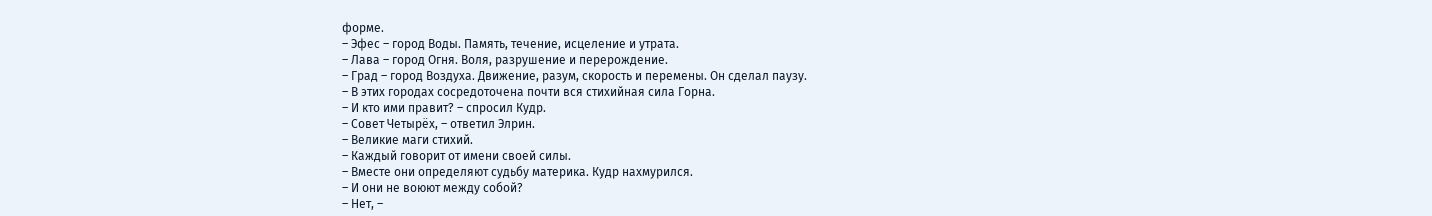форме.
– Эфес – город Воды. Память, течение, исцеление и утрата.
– Лава – город Огня. Воля, разрушение и перерождение.
– Град – город Воздуха. Движение, разум, скорость и перемены. Он сделал паузу.
– В этих городах сосредоточена почти вся стихийная сила Горна.
– И кто ими правит? – спросил Кудр.
– Совет Четырёх, – ответил Элрин.
– Великие маги стихий.
– Каждый говорит от имени своей силы.
– Вместе они определяют судьбу материка. Кудр нахмурился.
– И они не воюют между собой?
– Нет, –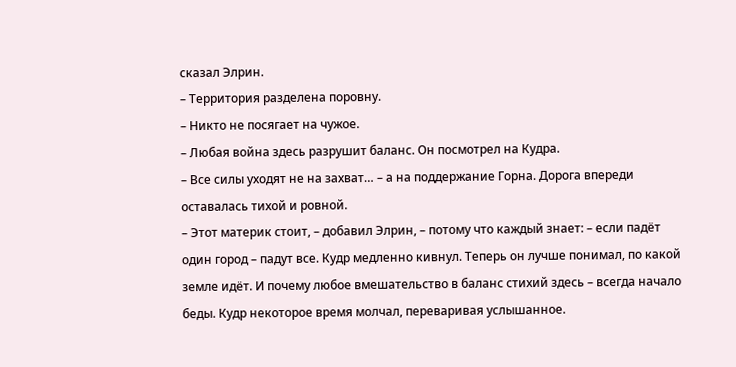сказал Элрин.
– Территория разделена поровну.
– Никто не посягает на чужое.
– Любая война здесь разрушит баланс. Он посмотрел на Кудра.
– Все силы уходят не на захват… – а на поддержание Горна. Дорога впереди оставалась тихой и ровной.
– Этот материк стоит, – добавил Элрин, – потому что каждый знает: – если падёт один город – падут все. Кудр медленно кивнул. Теперь он лучше понимал, по какой земле идёт. И почему любое вмешательство в баланс стихий здесь – всегда начало беды. Кудр некоторое время молчал, переваривая услышанное.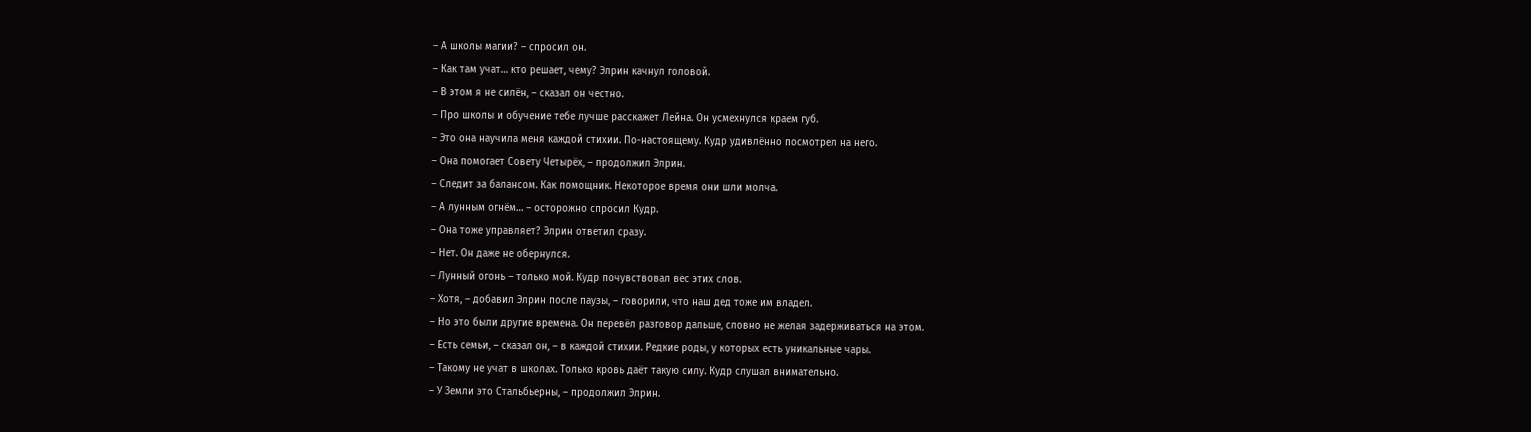– А школы магии? – спросил он.
– Как там учат… кто решает, чему? Элрин качнул головой.
– В этом я не силён, – сказал он честно.
– Про школы и обучение тебе лучше расскажет Лейна. Он усмехнулся краем губ.
– Это она научила меня каждой стихии. По-настоящему. Кудр удивлённо посмотрел на него.
– Она помогает Совету Четырёх, – продолжил Элрин.
– Следит за балансом. Как помощник. Некоторое время они шли молча.
– А лунным огнём… – осторожно спросил Кудр.
– Она тоже управляет? Элрин ответил сразу.
– Нет. Он даже не обернулся.
– Лунный огонь – только мой. Кудр почувствовал вес этих слов.
– Хотя, – добавил Элрин после паузы, – говорили, что наш дед тоже им владел.
– Но это были другие времена. Он перевёл разговор дальше, словно не желая задерживаться на этом.
– Есть семьи, – сказал он, – в каждой стихии. Редкие роды, у которых есть уникальные чары.
– Такому не учат в школах. Только кровь даёт такую силу. Кудр слушал внимательно.
– У Земли это Стальбьерны, – продолжил Элрин.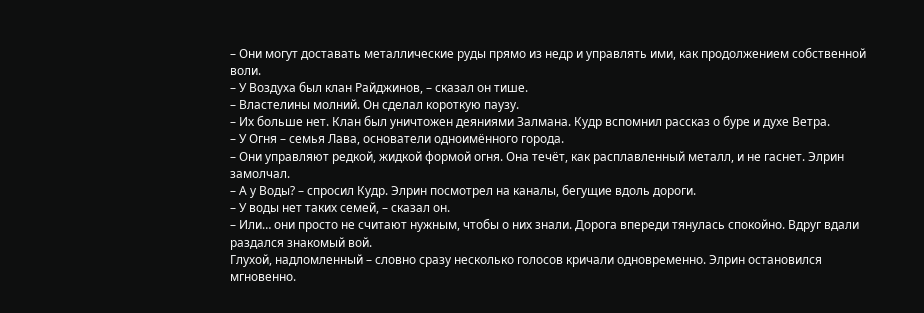– Они могут доставать металлические руды прямо из недр и управлять ими, как продолжением собственной воли.
– У Воздуха был клан Райджинов, – сказал он тише.
– Властелины молний. Он сделал короткую паузу.
– Их больше нет. Клан был уничтожен деяниями Залмана. Кудр вспомнил рассказ о буре и духе Ветра.
– У Огня – семья Лава, основатели одноимённого города.
– Они управляют редкой, жидкой формой огня. Она течёт, как расплавленный металл, и не гаснет. Элрин замолчал.
– А у Воды? – спросил Кудр. Элрин посмотрел на каналы, бегущие вдоль дороги.
– У воды нет таких семей, – сказал он.
– Или… они просто не считают нужным, чтобы о них знали. Дорога впереди тянулась спокойно. Вдруг вдали раздался знакомый вой.
Глухой, надломленный – словно сразу несколько голосов кричали одновременно. Элрин остановился мгновенно.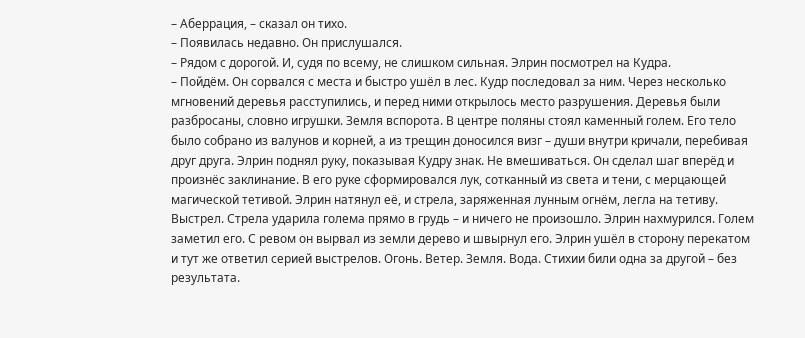– Аберрация, – сказал он тихо.
– Появилась недавно. Он прислушался.
– Рядом с дорогой. И, судя по всему, не слишком сильная. Элрин посмотрел на Кудра.
– Пойдём. Он сорвался с места и быстро ушёл в лес. Кудр последовал за ним. Через несколько мгновений деревья расступились, и перед ними открылось место разрушения. Деревья были разбросаны, словно игрушки. Земля вспорота. В центре поляны стоял каменный голем. Его тело было собрано из валунов и корней, а из трещин доносился визг – души внутри кричали, перебивая друг друга. Элрин поднял руку, показывая Кудру знак. Не вмешиваться. Он сделал шаг вперёд и произнёс заклинание. В его руке сформировался лук, сотканный из света и тени, с мерцающей магической тетивой. Элрин натянул её, и стрела, заряженная лунным огнём, легла на тетиву. Выстрел. Стрела ударила голема прямо в грудь – и ничего не произошло. Элрин нахмурился. Голем заметил его. С ревом он вырвал из земли дерево и швырнул его. Элрин ушёл в сторону перекатом и тут же ответил серией выстрелов. Огонь. Ветер. Земля. Вода. Стихии били одна за другой – без результата.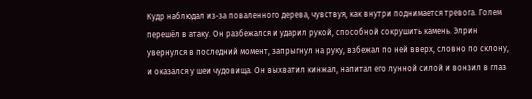Кудр наблюдал из-за поваленного дерева, чувствуя, как внутри поднимается тревога. Голем перешёл в атаку. Он разбежался и ударил рукой, способной сокрушить камень. Элрин увернулся в последний момент, запрыгнул на руку, взбежал по ней вверх, словно по склону, и оказался у шеи чудовища. Он выхватил кинжал, напитал его лунной силой и вонзил в глаз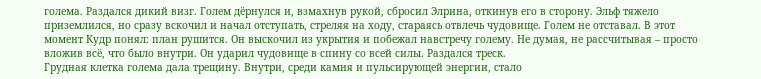голема. Раздался дикий визг. Голем дёрнулся и, взмахнув рукой, сбросил Элрина, откинув его в сторону. Эльф тяжело приземлился, но сразу вскочил и начал отступать, стреляя на ходу, стараясь отвлечь чудовище. Голем не отставал. В этот момент Кудр понял: план рушится. Он выскочил из укрытия и побежал навстречу голему. Не думая, не рассчитывая – просто вложив всё, что было внутри. Он ударил чудовище в спину со всей силы. Раздался треск.
Грудная клетка голема дала трещину. Внутри, среди камня и пульсирующей энергии, стало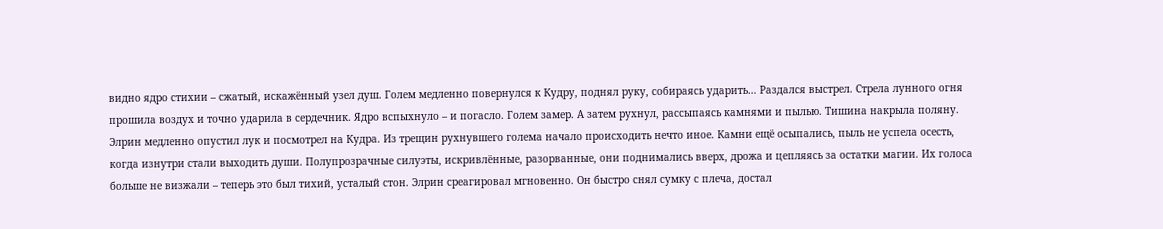видно ядро стихии – сжатый, искажённый узел душ. Голем медленно повернулся к Кудру, поднял руку, собираясь ударить… Раздался выстрел. Стрела лунного огня прошила воздух и точно ударила в сердечник. Ядро вспыхнуло – и погасло. Голем замер. А затем рухнул, рассыпаясь камнями и пылью. Тишина накрыла поляну. Элрин медленно опустил лук и посмотрел на Кудра. Из трещин рухнувшего голема начало происходить нечто иное. Камни ещё осыпались, пыль не успела осесть, когда изнутри стали выходить души. Полупрозрачные силуэты, искривлённые, разорванные, они поднимались вверх, дрожа и цепляясь за остатки магии. Их голоса больше не визжали – теперь это был тихий, усталый стон. Элрин среагировал мгновенно. Он быстро снял сумку с плеча, достал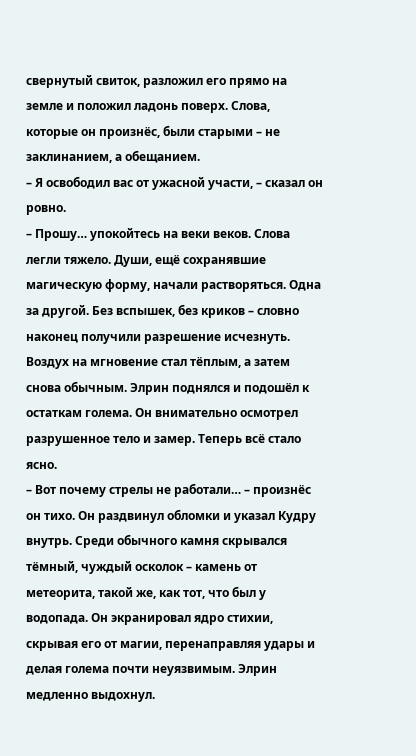свернутый свиток, разложил его прямо на земле и положил ладонь поверх. Слова, которые он произнёс, были старыми – не заклинанием, а обещанием.
– Я освободил вас от ужасной участи, – сказал он ровно.
– Прошу… упокойтесь на веки веков. Слова легли тяжело. Души, ещё сохранявшие магическую форму, начали растворяться. Одна за другой. Без вспышек, без криков – словно наконец получили разрешение исчезнуть. Воздух на мгновение стал тёплым, а затем снова обычным. Элрин поднялся и подошёл к остаткам голема. Он внимательно осмотрел разрушенное тело и замер. Теперь всё стало ясно.
– Вот почему стрелы не работали… – произнёс он тихо. Он раздвинул обломки и указал Кудру внутрь. Среди обычного камня скрывался тёмный, чуждый осколок – камень от метеорита, такой же, как тот, что был у водопада. Он экранировал ядро стихии, скрывая его от магии, перенаправляя удары и делая голема почти неуязвимым. Элрин медленно выдохнул.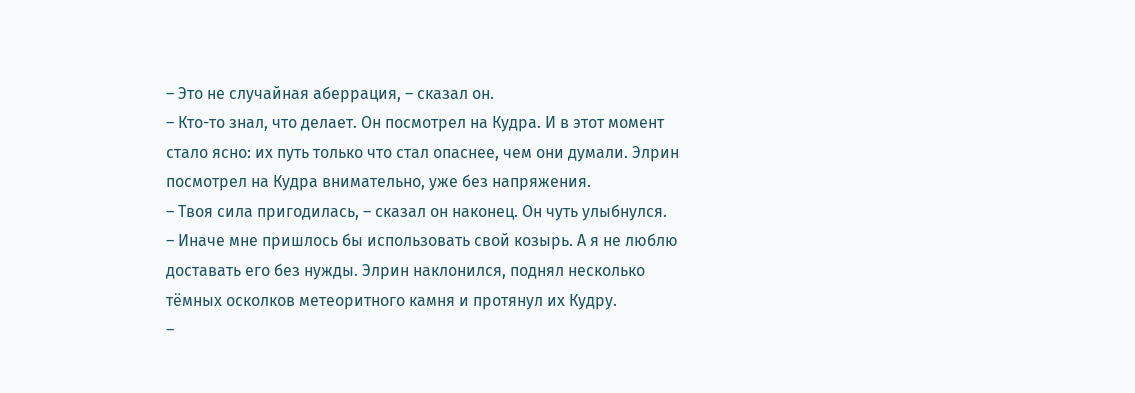– Это не случайная аберрация, – сказал он.
– Кто-то знал, что делает. Он посмотрел на Кудра. И в этот момент стало ясно: их путь только что стал опаснее, чем они думали. Элрин посмотрел на Кудра внимательно, уже без напряжения.
– Твоя сила пригодилась, – сказал он наконец. Он чуть улыбнулся.
– Иначе мне пришлось бы использовать свой козырь. А я не люблю доставать его без нужды. Элрин наклонился, поднял несколько тёмных осколков метеоритного камня и протянул их Кудру.
–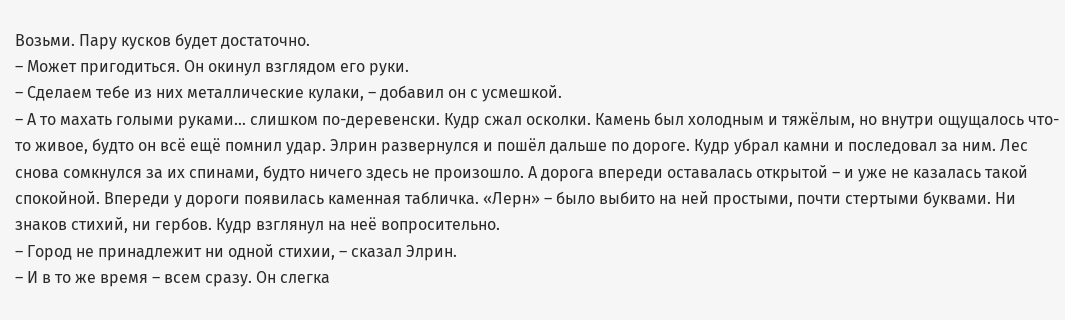Возьми. Пару кусков будет достаточно.
– Может пригодиться. Он окинул взглядом его руки.
– Сделаем тебе из них металлические кулаки, – добавил он с усмешкой.
– А то махать голыми руками… слишком по-деревенски. Кудр сжал осколки. Камень был холодным и тяжёлым, но внутри ощущалось что-то живое, будто он всё ещё помнил удар. Элрин развернулся и пошёл дальше по дороге. Кудр убрал камни и последовал за ним. Лес снова сомкнулся за их спинами, будто ничего здесь не произошло. А дорога впереди оставалась открытой – и уже не казалась такой спокойной. Впереди у дороги появилась каменная табличка. «Лерн» – было выбито на ней простыми, почти стертыми буквами. Ни знаков стихий, ни гербов. Кудр взглянул на неё вопросительно.
– Город не принадлежит ни одной стихии, – сказал Элрин.
– И в то же время – всем сразу. Он слегка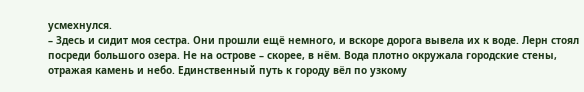усмехнулся.
– Здесь и сидит моя сестра. Они прошли ещё немного, и вскоре дорога вывела их к воде. Лерн стоял посреди большого озера. Не на острове – скорее, в нём. Вода плотно окружала городские стены, отражая камень и небо. Единственный путь к городу вёл по узкому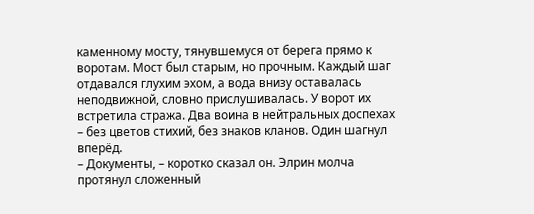каменному мосту, тянувшемуся от берега прямо к воротам. Мост был старым, но прочным. Каждый шаг отдавался глухим эхом, а вода внизу оставалась неподвижной, словно прислушивалась. У ворот их встретила стража. Два воина в нейтральных доспехах – без цветов стихий, без знаков кланов. Один шагнул вперёд.
– Документы, – коротко сказал он. Элрин молча протянул сложенный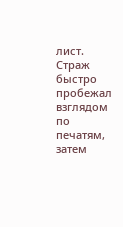лист. Страж быстро пробежал взглядом по печатям, затем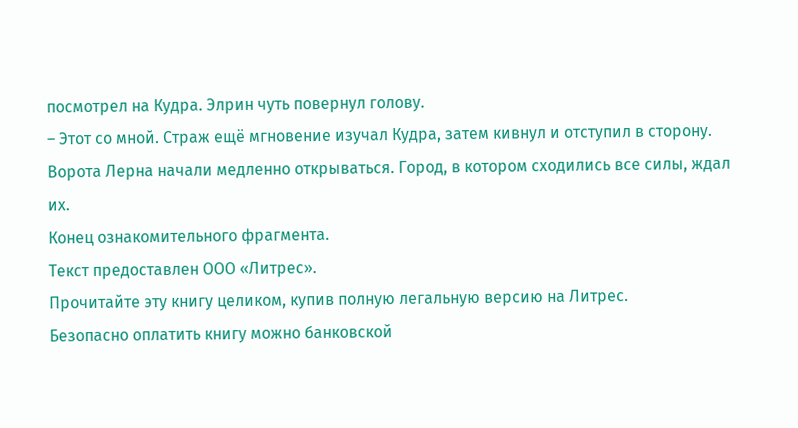посмотрел на Кудра. Элрин чуть повернул голову.
– Этот со мной. Страж ещё мгновение изучал Кудра, затем кивнул и отступил в сторону. Ворота Лерна начали медленно открываться. Город, в котором сходились все силы, ждал их.
Конец ознакомительного фрагмента.
Текст предоставлен ООО «Литрес».
Прочитайте эту книгу целиком, купив полную легальную версию на Литрес.
Безопасно оплатить книгу можно банковской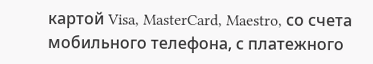картой Visa, MasterCard, Maestro, со счета мобильного телефона, с платежного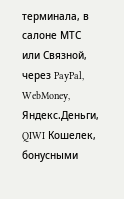терминала, в салоне МТС или Связной, через PayPal, WebMoney, Яндекс.Деньги, QIWI Кошелек, бонусными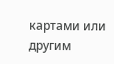картами или другим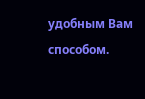удобным Вам способом.